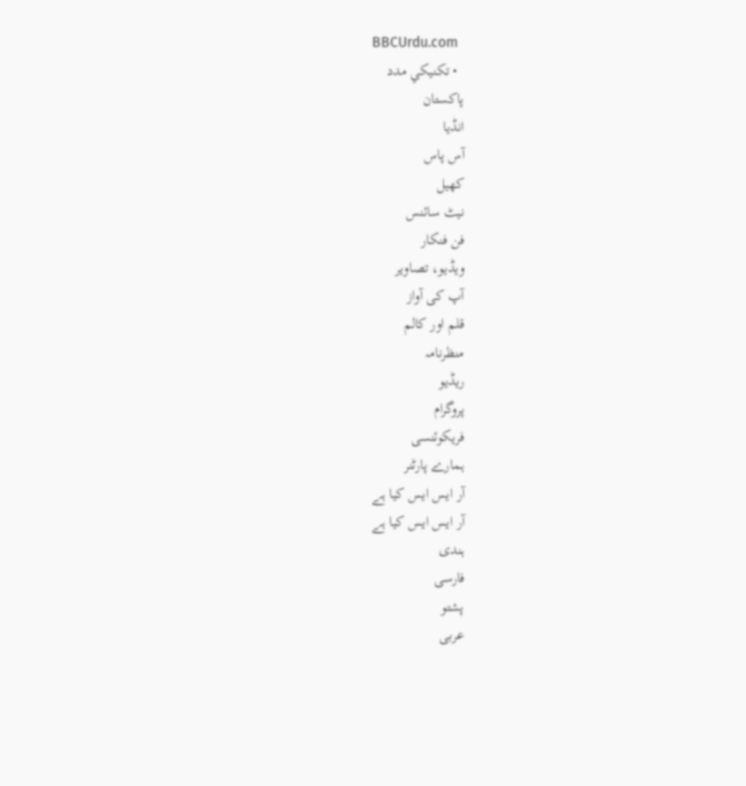BBCUrdu.com
  • تکنيکي مدد
پاکستان
انڈیا
آس پاس
کھیل
نیٹ سائنس
فن فنکار
ویڈیو، تصاویر
آپ کی آواز
قلم اور کالم
منظرنامہ
ریڈیو
پروگرام
فریکوئنسی
ہمارے پارٹنر
آر ایس ایس کیا ہے
آر ایس ایس کیا ہے
ہندی
فارسی
پشتو
عربی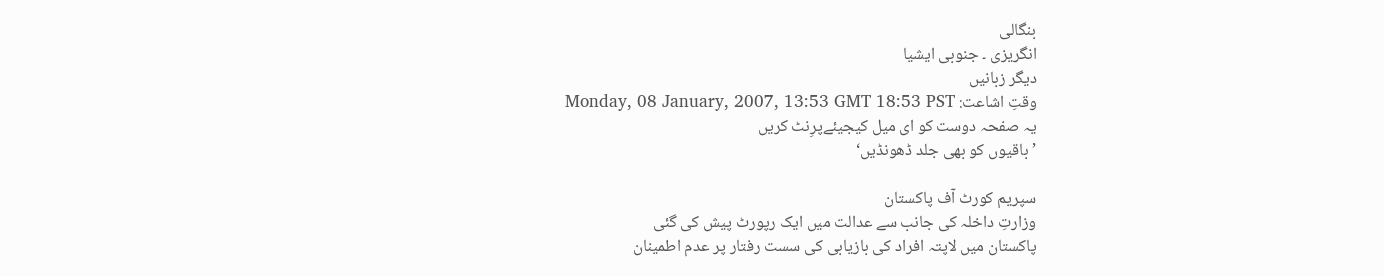بنگالی
انگریزی ۔ جنوبی ایشیا
دیگر زبانیں
وقتِ اشاعت: Monday, 08 January, 2007, 13:53 GMT 18:53 PST
یہ صفحہ دوست کو ای میل کیجیئےپرِنٹ کریں
’باقیوں کو بھی جلد ڈھونڈیں‘

سپریم کورٹ آف پاکستان
وزارتِ داخلہ کی جانب سے عدالت میں ایک رپورٹ پیش کی گئی
پاکستان میں لاپتہ افراد کی بازیابی کی سست رفتار پر عدم اطمینان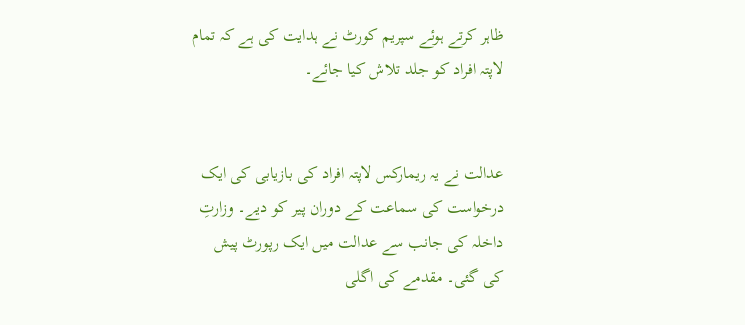ظاہر کرتے ہوئے سپریم کورٹ نے ہدایت کی ہے کہ تمام لاپتہ افراد کو جلد تلاش کیا جائے۔


عدالت نے یہ ریمارکس لاپتہ افراد کی بازیابی کی ایک درخواست کی سماعت کے دوران پیر کو دیے۔ وزارتِ داخلہ کی جانب سے عدالت میں ایک رپورٹ پیش کی گئی۔ مقدمے کی اگلی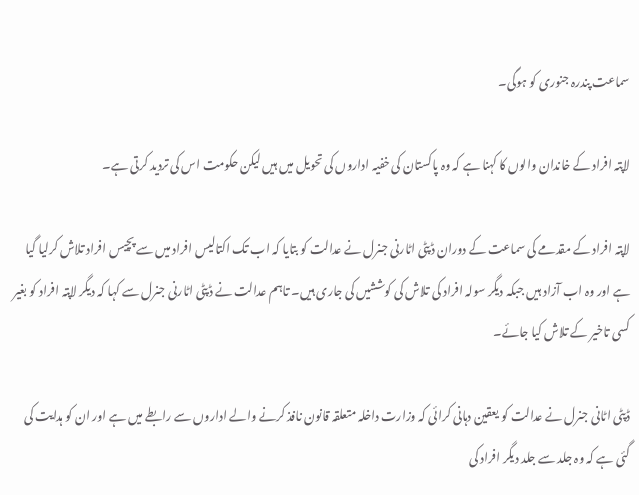سماعت پندرہ جنوری کو ہوگی۔

لاپتہ افراد کے خاندان والوں کا کہنا ہے کہ وہ پاکستان کی خفیہ اداروں کی تحویل میں ہیں لیکن حکومت اس کی تردید کرتی ہے۔

لاپتہ افراد کے مقدمے کی سماعت کے دوران ڈپٹی اٹارنی جنرل نے عدالت کو بتایا کہ اب تک اکتالیس افراد میں سے پچیس افراد تلاش کرلیا گیا ہے اور وہ اب آزاد ہیں جبکہ دیگر سولہ افراد کی تلاش کی کوششیں کی جاری ہیں۔ تاہم عدالت نے ڈپٹی اٹارنی جنرل سے کہا کہ دیگر لاپتہ افراد کو بغیر کسی تاخیر کے تلاش کیا جائے۔

ڈپٹی اٹانی جنرل نے عدالت کو یعقین دہانی کرائی کہ وزارت داخلہ متعلقہ قانون نافذ کرنے والے اداروں سے رابطے میں ہے اور ان کو ہدایت کی گئی ہے کہ وہ جلد سے جلد دیگر افراد کی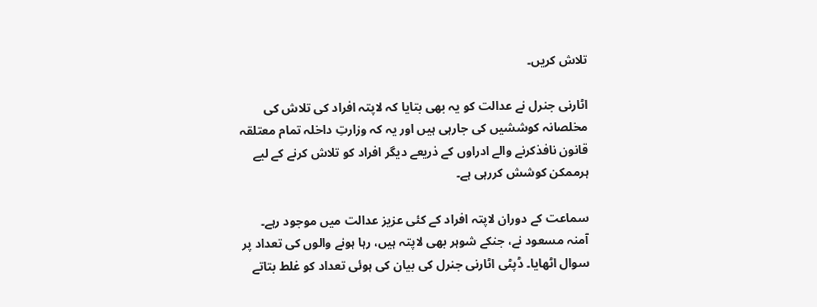تلاش کریں۔

اٹارنی جنرل نے عدالت کو یہ بھی بتایا کہ لاپتہ افراد کی تلاش کی مخلصانہ کوششیں کی جارہی ہیں اور یہ کہ وزارتِ داخلہ تمام معتلقہ قانون نافذکرنے والے ادراوں کے ذریعے دیگر افراد کو تلاش کرنے کے لیے ہرممکن کوشش کررہی ہے۔

سماعت کے دوران لاپتہ افراد کے کئی عزیز عدالت میں موجود رہے۔ آمنہ مسعود نے، جنکے شوہر بھی لاپتہ ہیں، رہا ہونے والوں کی تعداد پر سوال اٹھایا۔ ڈپٹی اٹارنی جنرل کی بیان کی ہوئی تعداد کو غلط بتاتے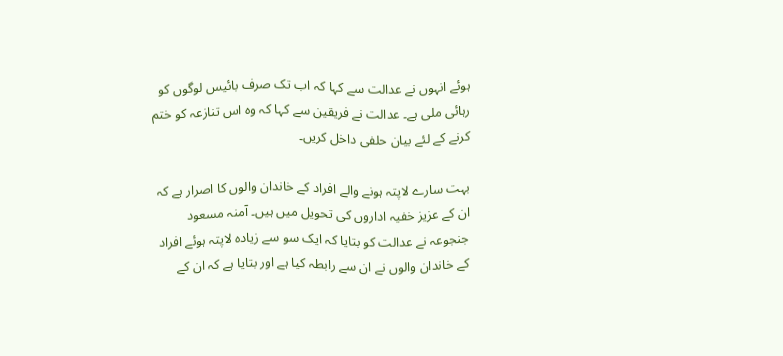ہوئے انہوں نے عدالت سے کہا کہ اب تک صرف بائیس لوگوں کو رہائی ملی ہے۔ عدالت نے فریقین سے کہا کہ وہ اس تنازعہ کو ختم کرنے کے لئے بیان حلفی داخل کریں۔

بہت سارے لاپتہ ہونے والے افراد کے خاندان والوں کا اصرار ہے کہ ان کے عزیز خفیہ اداروں کی تحویل میں ہیں۔ آمنہ مسعود جنجوعہ نے عدالت کو بتایا کہ ایک سو سے زیادہ لاپتہ ہوئے افراد کے خاندان والوں نے ان سے رابطہ کیا ہے اور بتایا ہے کہ ان کے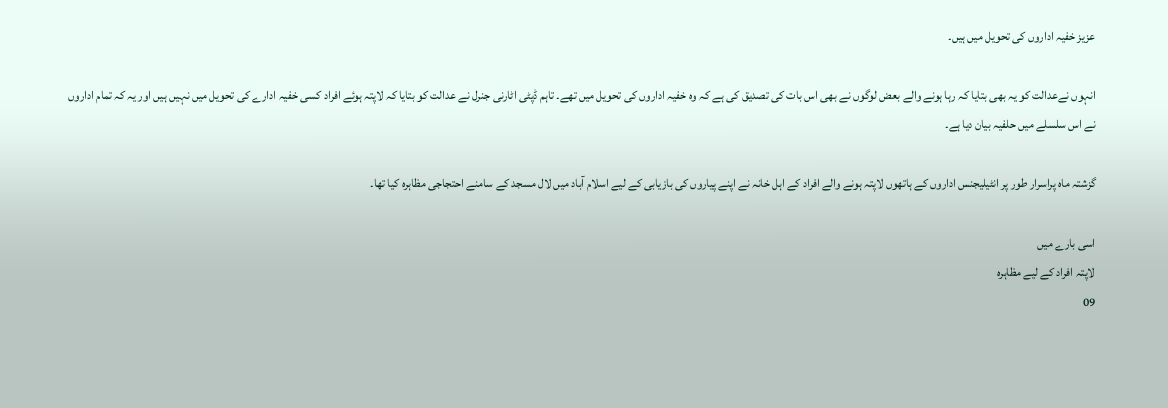عزیز خفیہ اداروں کی تحویل میں ہیں۔

انہوں نےعدالت کو یہ بھی بتایا کہ رہا ہونے والے بعض لوگوں نے بھی اس بات کی تصدیق کی ہے کہ وہ خفیہ اداروں کی تحویل میں تھے۔ تاہم ڈپٹی اٹارنی جنرل نے عدالت کو بتایا کہ لاپتہ ہوئے افراد کسی خفیہ ادارے کی تحویل میں نہیں ہیں اور یہ کہ تمام اداروں نے اس سلسلے میں حلفیہ بیان دیا ہے۔

گزشتہ ماہ پراسرار طور پر انٹیلیجنس اداروں کے ہاتھوں لاپتہ ہونے والے افراد کے اہل خانہ نے اپنے پیاروں کی بازیابی کے لیے اسلام آباد میں لال مسجد کے سامنے احتجاجی مظاہرہ کیا تھا۔

اسی بارے میں
لاپتہ افراد کے لیے مظاہرہ
09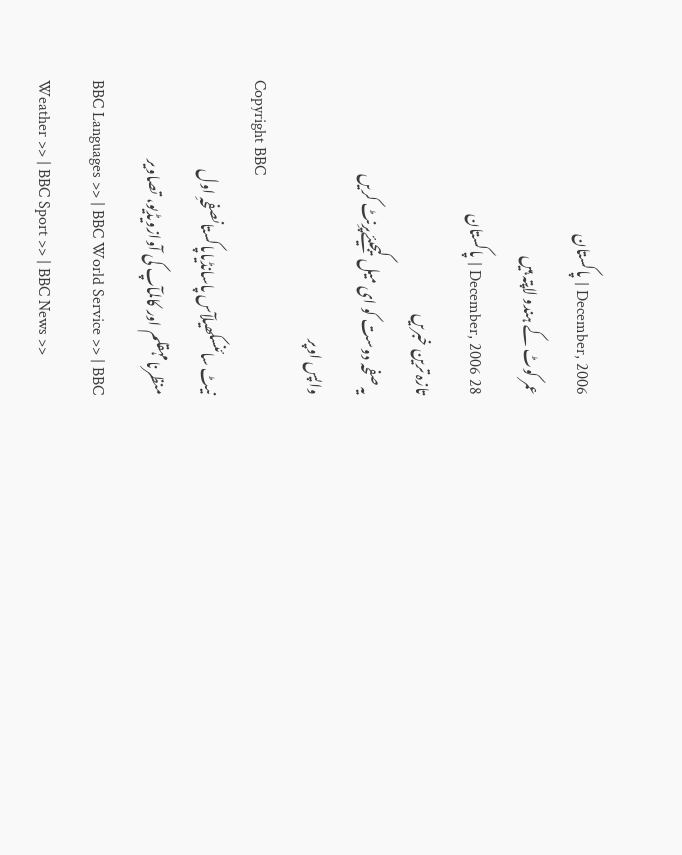December, 2006 | پاکستان
عمر کوٹ کے ہندو لاپتہ ہیں
28 December, 2006 | پاکستان
تازہ ترین خبریں
یہ صفحہ دوست کو ای میل کیجیئےپرِنٹ کریں
واپس اوپر
Copyright BBC
نیٹ سائنسکھیلآس پاسانڈیاپاکستانصفحہِ اول
منظرنامہقلم اور کالمآپ کی آوازویڈیو، تصاویر
BBC Languages >> | BBC World Service >> | BBC Weather >> | BBC Sport >> | BBC News >>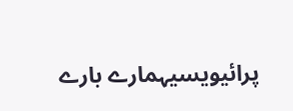پرائیویسیہمارے بارے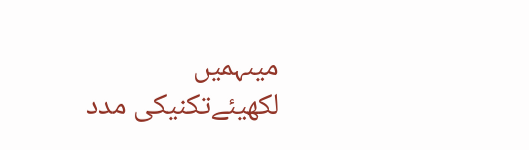میںہمیں لکھیئےتکنیکی مدد